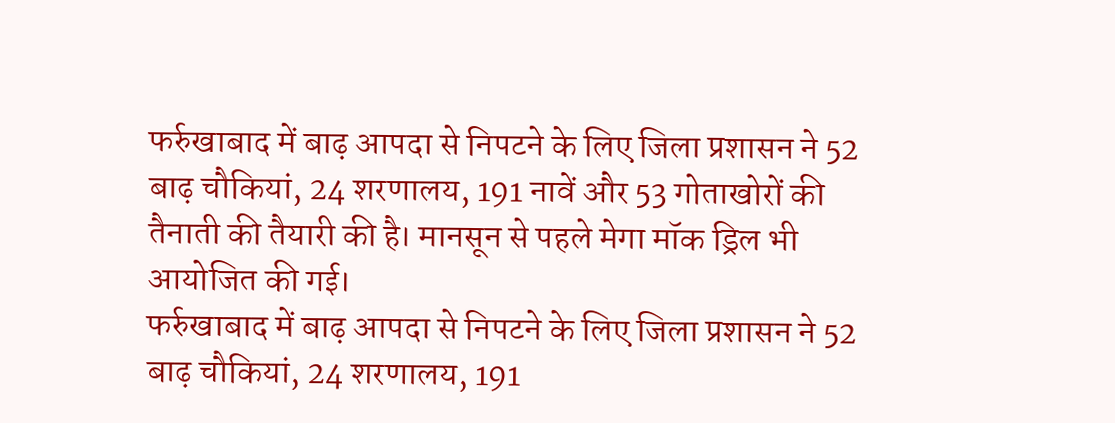फर्रुखाबाद में बाढ़ आपदा से निपटने के लिए जिला प्रशासन ने 52 बाढ़ चौकियां, 24 शरणालय, 191 नावें और 53 गोताखोरों की तैनाती की तैयारी की है। मानसून से पहले मेगा मॉक ड्रिल भी आयोजित की गई।
फर्रुखाबाद में बाढ़ आपदा से निपटने के लिए जिला प्रशासन ने 52 बाढ़ चौकियां, 24 शरणालय, 191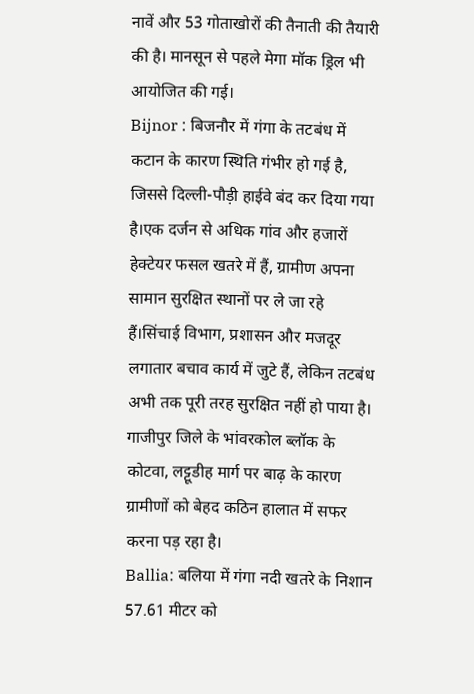नावें और 53 गोताखोरों की तैनाती की तैयारी की है। मानसून से पहले मेगा मॉक ड्रिल भी आयोजित की गई।
Bijnor : बिजनौर में गंगा के तटबंध में कटान के कारण स्थिति गंभीर हो गई है, जिससे दिल्ली-पौड़ी हाईवे बंद कर दिया गया है।एक दर्जन से अधिक गांव और हजारों हेक्टेयर फसल खतरे में हैं, ग्रामीण अपना सामान सुरक्षित स्थानों पर ले जा रहे हैं।सिंचाई विभाग, प्रशासन और मजदूर लगातार बचाव कार्य में जुटे हैं, लेकिन तटबंध अभी तक पूरी तरह सुरक्षित नहीं हो पाया है।
गाजीपुर जिले के भांवरकोल ब्लॉक के कोटवा, लट्टूडीह मार्ग पर बाढ़ के कारण ग्रामीणों को बेहद कठिन हालात में सफर करना पड़ रहा है।
Ballia: बलिया में गंगा नदी खतरे के निशान 57.61 मीटर को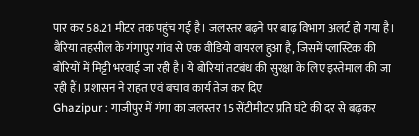पार कर 58.21 मीटर तक पहुंच गई है। जलस्तर बढ़ने पर बाढ़ विभाग अलर्ट हो गया है। बैरिया तहसील के गंगापुर गांव से एक वीडियो वायरल हुआ है, जिसमें प्लास्टिक की बोरियों में मिट्टी भरवाई जा रही है। ये बोरियां तटबंध की सुरक्षा के लिए इस्तेमाल की जा रही हैं। प्रशासन ने राहत एवं बचाव कार्य तेज कर दिए
Ghazipur : गाजीपुर में गंगा का जलस्तर 15 सेंटीमीटर प्रति घंटे की दर से बढ़कर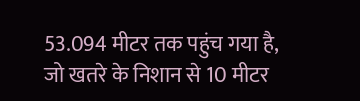53.094 मीटर तक पहुंच गया है, जो खतरे के निशान से 10 मीटर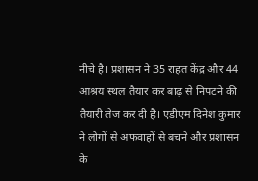नीचे है। प्रशासन ने 35 राहत केंद्र और 44 आश्रय स्थल तैयार कर बाढ़ से निपटने की तैयारी तेज कर दी है। एडीएम दिनेश कुमार ने लोगों से अफवाहों से बचने और प्रशासन के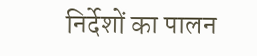निर्देशों का पालन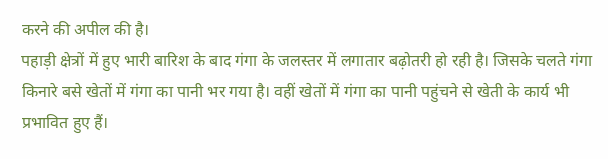करने की अपील की है।
पहाड़ी क्षेत्रों में हुए भारी बारिश के बाद गंगा के जलस्तर में लगातार बढ़ोतरी हो रही है। जिसके चलते गंगा किनारे बसे खेतों में गंगा का पानी भर गया है। वहीं खेतों में गंगा का पानी पहुंचने से खेती के कार्य भी प्रभावित हुए हैं।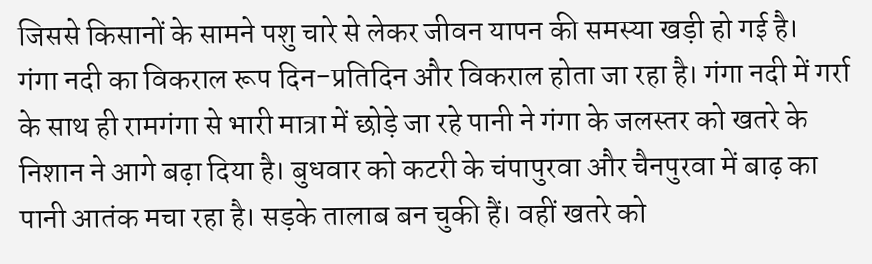जिससे किसानों के सामने पशु चारे से लेकर जीवन यापन की समस्या खड़ी हो गई है।
गंगा नदी का विकराल रूप दिन-प्रतिदिन और विकराल होता जा रहा है। गंगा नदी में गर्रा के साथ ही रामगंगा से भारी मात्रा में छोड़े जा रहे पानी ने गंगा के जलस्तर को खतरे के निशान ने आगे बढ़ा दिया है। बुधवार को कटरी के चंपापुरवा और चैनपुरवा में बाढ़ का पानी आतंक मचा रहा है। सड़के तालाब बन चुकी हैं। वहीं खतरे को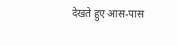देखते हुए आस-पास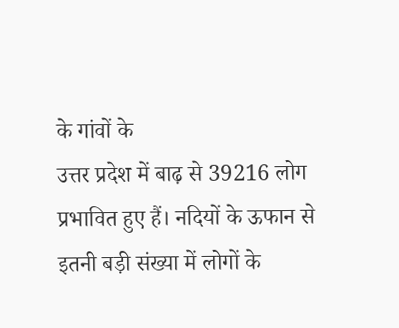के गांवों के
उत्तर प्रदेश में बाढ़ से 39216 लोग प्रभावित हुए हैं। नदियों के ऊफान से इतनी बड़ी संख्या में लोगों के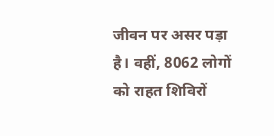जीवन पर असर पड़ा है। वहीं, 8062 लोगों को राहत शिविरों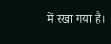में रखा गया है।